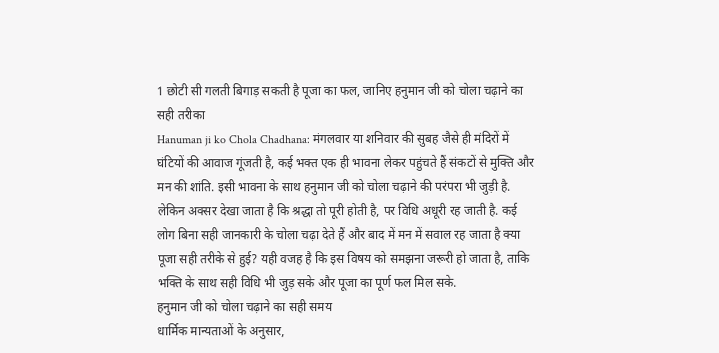1 छोटी सी गलती बिगाड़ सकती है पूजा का फल, जानिए हनुमान जी को चोला चढ़ाने का सही तरीका
Hanuman ji ko Chola Chadhana: मंगलवार या शनिवार की सुबह जैसे ही मंदिरों में घंटियों की आवाज गूंजती है, कई भक्त एक ही भावना लेकर पहुंचते हैं संकटों से मुक्ति और मन की शांति. इसी भावना के साथ हनुमान जी को चोला चढ़ाने की परंपरा भी जुड़ी है. लेकिन अक्सर देखा जाता है कि श्रद्धा तो पूरी होती है, पर विधि अधूरी रह जाती है. कई लोग बिना सही जानकारी के चोला चढ़ा देते हैं और बाद में मन में सवाल रह जाता है क्या पूजा सही तरीके से हुई? यही वजह है कि इस विषय को समझना जरूरी हो जाता है, ताकि भक्ति के साथ सही विधि भी जुड़ सके और पूजा का पूर्ण फल मिल सके.
हनुमान जी को चोला चढ़ाने का सही समय
धार्मिक मान्यताओं के अनुसार,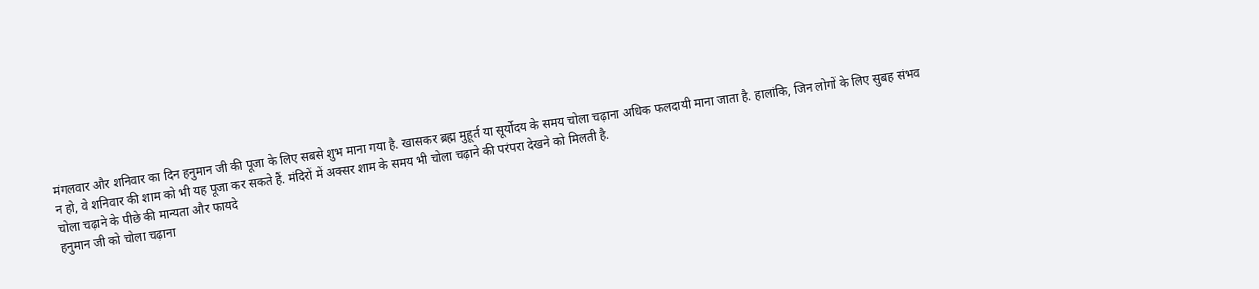मंगलवार और शनिवार का दिन हनुमान जी की पूजा के लिए सबसे शुभ माना गया है. खासकर ब्रह्म मुहूर्त या सूर्योदय के समय चोला चढ़ाना अधिक फलदायी माना जाता है. हालांकि, जिन लोगों के लिए सुबह संभव न हो, वे शनिवार की शाम को भी यह पूजा कर सकते हैं. मंदिरों में अक्सर शाम के समय भी चोला चढ़ाने की परंपरा देखने को मिलती है.
चोला चढ़ाने के पीछे की मान्यता और फायदे
हनुमान जी को चोला चढ़ाना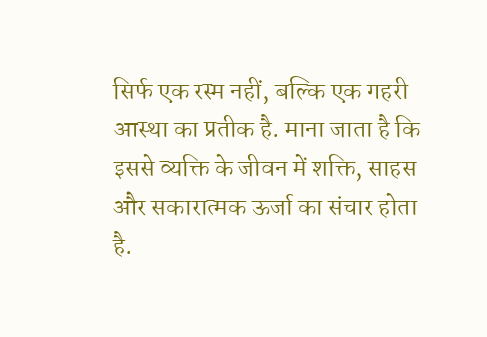सिर्फ एक रस्म नहीं, बल्कि एक गहरी आस्था का प्रतीक है. माना जाता है कि इससे व्यक्ति के जीवन में शक्ति, साहस और सकारात्मक ऊर्जा का संचार होता है.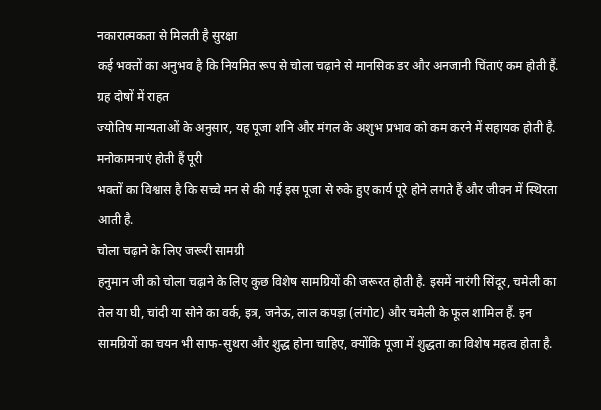नकारात्मकता से मिलती है सुरक्षा
कई भक्तों का अनुभव है कि नियमित रूप से चोला चढ़ाने से मानसिक डर और अनजानी चिंताएं कम होती हैं.
ग्रह दोषों में राहत
ज्योतिष मान्यताओं के अनुसार, यह पूजा शनि और मंगल के अशुभ प्रभाव को कम करने में सहायक होती है.
मनोकामनाएं होती हैं पूरी
भक्तों का विश्वास है कि सच्चे मन से की गई इस पूजा से रुके हुए कार्य पूरे होने लगते हैं और जीवन में स्थिरता आती है.
चोला चढ़ाने के लिए जरूरी सामग्री
हनुमान जी को चोला चढ़ाने के लिए कुछ विशेष सामग्रियों की जरूरत होती है. इसमें नारंगी सिंदूर, चमेली का तेल या घी, चांदी या सोने का वर्क, इत्र, जनेऊ, लाल कपड़ा (लंगोट) और चमेली के फूल शामिल हैं. इन सामग्रियों का चयन भी साफ-सुथरा और शुद्ध होना चाहिए, क्योंकि पूजा में शुद्धता का विशेष महत्व होता है.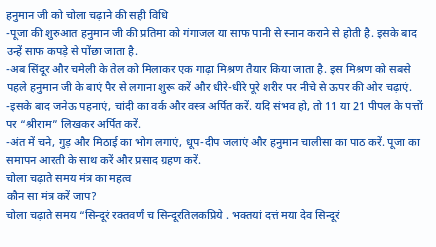हनुमान जी को चोला चढ़ाने की सही विधि
-पूजा की शुरुआत हनुमान जी की प्रतिमा को गंगाजल या साफ पानी से स्नान कराने से होती है. इसके बाद उन्हें साफ कपड़े से पोंछा जाता है.
-अब सिंदूर और चमेली के तेल को मिलाकर एक गाढ़ा मिश्रण तैयार किया जाता है. इस मिश्रण को सबसे पहले हनुमान जी के बाएं पैर से लगाना शुरू करें और धीरे-धीरे पूरे शरीर पर नीचे से ऊपर की ओर चढ़ाएं.
-इसके बाद जनेऊ पहनाएं, चांदी का वर्क और वस्त्र अर्पित करें. यदि संभव हो, तो 11 या 21 पीपल के पत्तों पर “श्रीराम” लिखकर अर्पित करें.
-अंत में चने, गुड़ और मिठाई का भोग लगाएं, धूप-दीप जलाएं और हनुमान चालीसा का पाठ करें. पूजा का समापन आरती के साथ करें और प्रसाद ग्रहण करें.
चोला चढ़ाते समय मंत्र का महत्व
कौन सा मंत्र करें जाप?
चोला चढ़ाते समय “सिन्दूरं रक्तवर्णं च सिन्दूरतिलकप्रिये . भक्तयां दत्तं मया देव सिन्दूरं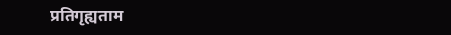प्रतिगृह्यताम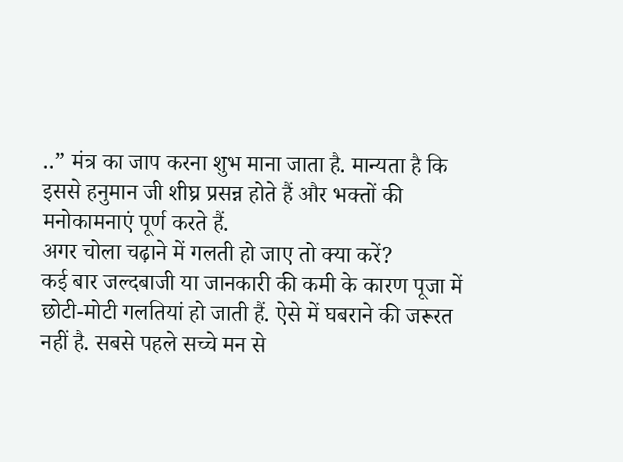..” मंत्र का जाप करना शुभ माना जाता है. मान्यता है कि इससे हनुमान जी शीघ्र प्रसन्न होते हैं और भक्तों की मनोकामनाएं पूर्ण करते हैं.
अगर चोला चढ़ाने में गलती हो जाए तो क्या करें?
कई बार जल्दबाजी या जानकारी की कमी के कारण पूजा में छोटी-मोटी गलतियां हो जाती हैं. ऐसे में घबराने की जरूरत नहीं है. सबसे पहले सच्चे मन से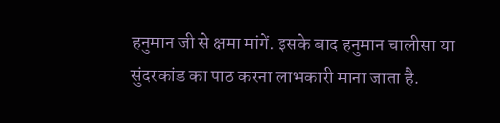हनुमान जी से क्षमा मांगें. इसके बाद हनुमान चालीसा या सुंदरकांड का पाठ करना लाभकारी माना जाता है.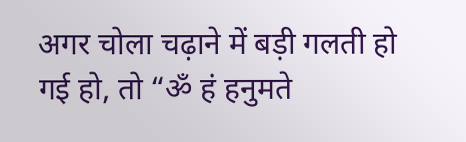अगर चोला चढ़ाने में बड़ी गलती हो गई हो, तो “ॐ हं हनुमते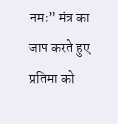नमः” मंत्र का जाप करते हुए प्रतिमा को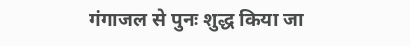गंगाजल से पुनः शुद्ध किया जा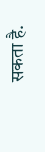सकता है.